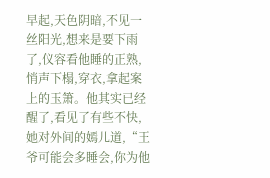早起,天色阴暗,不见一丝阳光,想来是要下雨了,仪容看他睡的正熟,悄声下榻,穿衣,拿起案上的玉箫。他其实已经醒了,看见了有些不快,她对外间的嫣儿道,“王爷可能会多睡会,你为他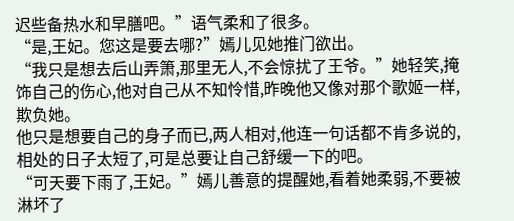迟些备热水和早膳吧。”语气柔和了很多。
“是,王妃。您这是要去哪?”嫣儿见她推门欲出。
“我只是想去后山弄箫,那里无人,不会惊扰了王爷。”她轻笑,掩饰自己的伤心,他对自己从不知怜惜,昨晚他又像对那个歌姬一样,欺负她。
他只是想要自己的身子而已,两人相对,他连一句话都不肯多说的,相处的日子太短了,可是总要让自己舒缓一下的吧。
“可天要下雨了,王妃。”嫣儿善意的提醒她,看着她柔弱,不要被淋坏了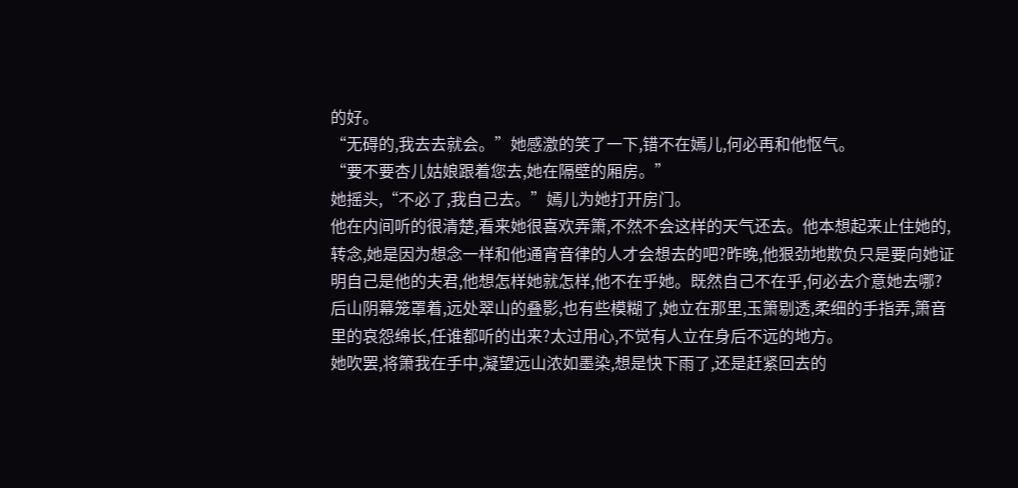的好。
“无碍的,我去去就会。”她感激的笑了一下,错不在嫣儿,何必再和他怄气。
“要不要杏儿姑娘跟着您去,她在隔壁的厢房。”
她摇头,“不必了,我自己去。”嫣儿为她打开房门。
他在内间听的很清楚,看来她很喜欢弄箫,不然不会这样的天气还去。他本想起来止住她的,转念,她是因为想念一样和他通宵音律的人才会想去的吧?昨晚,他狠劲地欺负只是要向她证明自己是他的夫君,他想怎样她就怎样,他不在乎她。既然自己不在乎,何必去介意她去哪?
后山阴幕笼罩着,远处翠山的叠影,也有些模糊了,她立在那里,玉箫剔透,柔细的手指弄,箫音里的哀怨绵长,任谁都听的出来?太过用心,不觉有人立在身后不远的地方。
她吹罢,将箫我在手中,凝望远山浓如墨染,想是快下雨了,还是赶紧回去的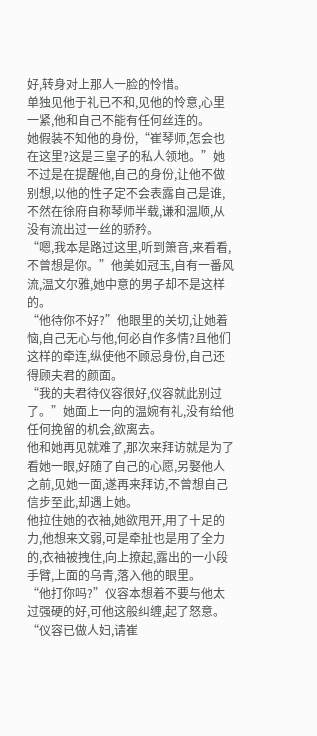好,转身对上那人一脸的怜惜。
单独见他于礼已不和,见他的怜意,心里一紧,他和自己不能有任何丝连的。
她假装不知他的身份,“崔琴师,怎会也在这里?这是三皇子的私人领地。”她不过是在提醒他,自己的身份,让他不做别想,以他的性子定不会表露自己是谁,不然在徐府自称琴师半载,谦和温顺,从没有流出过一丝的骄矜。
“嗯,我本是路过这里,听到箫音,来看看,不曾想是你。”他美如冠玉,自有一番风流,温文尔雅,她中意的男子却不是这样的。
“他待你不好?”他眼里的关切,让她着恼,自己无心与他,何必自作多情?且他们这样的牵连,纵使他不顾忌身份,自己还得顾夫君的颜面。
“我的夫君待仪容很好,仪容就此别过了。”她面上一向的温婉有礼,没有给他任何挽留的机会,欲离去。
他和她再见就难了,那次来拜访就是为了看她一眼,好随了自己的心愿,另娶他人之前,见她一面,遂再来拜访,不曾想自己信步至此,却遇上她。
他拉住她的衣袖,她欲甩开,用了十足的力,他想来文弱,可是牵扯也是用了全力的,衣袖被拽住,向上撩起,露出的一小段手臂,上面的乌青,落入他的眼里。
“他打你吗?”仪容本想着不要与他太过强硬的好,可他这般纠缠,起了怒意。
“仪容已做人妇,请崔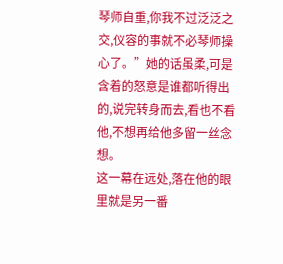琴师自重,你我不过泛泛之交,仪容的事就不必琴师操心了。”她的话虽柔,可是含着的怒意是谁都听得出的,说完转身而去,看也不看他,不想再给他多留一丝念想。
这一幕在远处,落在他的眼里就是另一番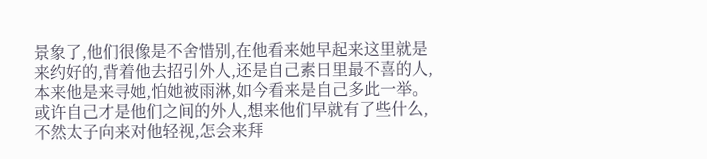景象了,他们很像是不舍惜别,在他看来她早起来这里就是来约好的,背着他去招引外人,还是自己素日里最不喜的人,本来他是来寻她,怕她被雨淋,如今看来是自己多此一举。
或许自己才是他们之间的外人,想来他们早就有了些什么,不然太子向来对他轻视,怎会来拜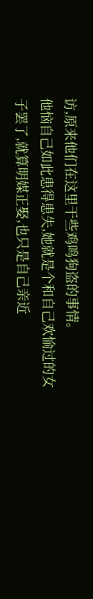访,原来他们在这里干些鸡鸣狗盗的事情。
他恼自己如此患得患失,她就是个和自己欢愉过的女子罢了,就算明媒正娶,也只是自己亲近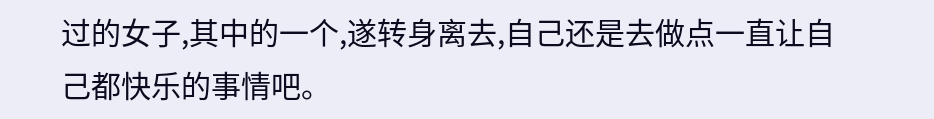过的女子,其中的一个,遂转身离去,自己还是去做点一直让自己都快乐的事情吧。